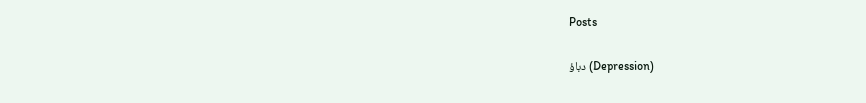Posts

(Depression) دباؤ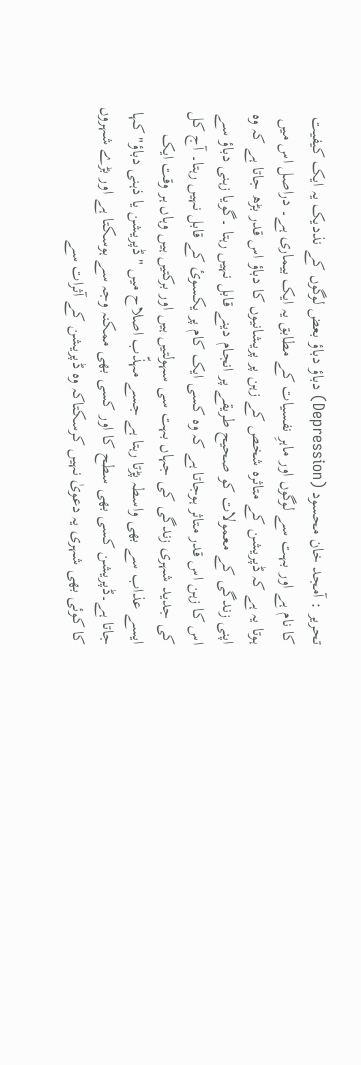تحریر : آمجد خان محسود (Depression) دباؤ دباؤ بعض لوگوں کے نذدیک یہ ایک کیفیت کا نام ہے اور بہت سے لوگوں اور ماہرِ نفسیات کے مطابق یہ ایک بیماری ہے۔ دراصل اس میں ہوتا یہ ہے کہ ڈپریشن کے متاثرہ شخص کے زہن پر پریشانیوں کا دباؤ اس قدر بڑھ جاتا ہے کہ وہ اپنی زندگی کے معمولات کو صحیح طریقے پر انجام دینے قابل نہیں رہتا ۔گویا زہنی دباؤ سے اس کا زہن اس قدر متاثر ہوجاتا ہے کہ وہ کسی ایک کام پر یکسوئ کے قابل نہیں رہتا۔ آج کل کی جدید شہری زندگی کی جہاں بہت سی سہولتیں ہیں اور برکتیں ہیں وہاں ہر وقت ایک ایسے عذاب سے بھی واسطہ پڑتا رہتا ہے جسے مہذّب اصلاح میں " ڈپریشن یا ذہنی دباؤ" کہا جاتا ہے۔ڈپریشن کسی بھی سطح کا اور کسی بھی ممکنہ وجہ سے ہوسکتا ہے اور بڑے شہروں کا کوئی بھی شہری یہ دعویٰ نہیں کرسکتاکہ وہ ڈپریشن کے آثرات سے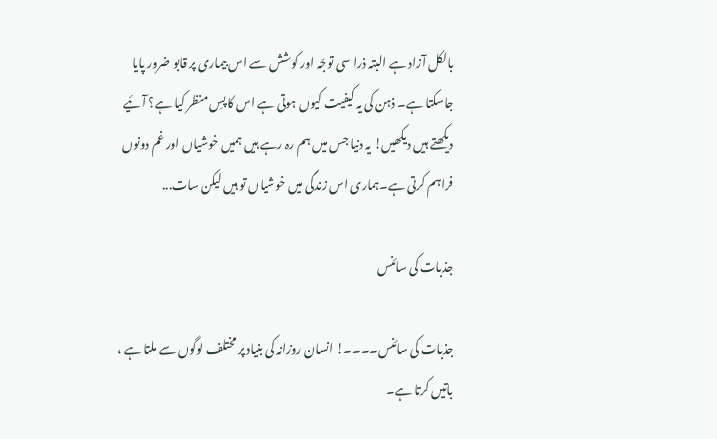بالکل آزاد ہے البتہ ذرا سی توجّہ اور کوشش سے اس بیماری پر قابو ضرور پایا جاسکتا ہے۔ ذہن کی یہ کیفیت کیوں ہوتی ہے اس کا پسِ منظر کیا ہے؟ آئیے دیکھتے ہیں دیکھیں! یہ دنیا جس میں ہم رہ رہے ہیں ہمیں خوشیاں اور غم دونوں فراہم کرتی ہے۔ہماری اس زندگی میں خوشیاں تو ہیں لیکن سات...

جذبات کی سائنس

جذبات کی سائنس۔۔۔۔! انسان روزانہ کی بنیاد پر مختلف لوگوں سے ملتا ہے ، باتیں کرتا ہے۔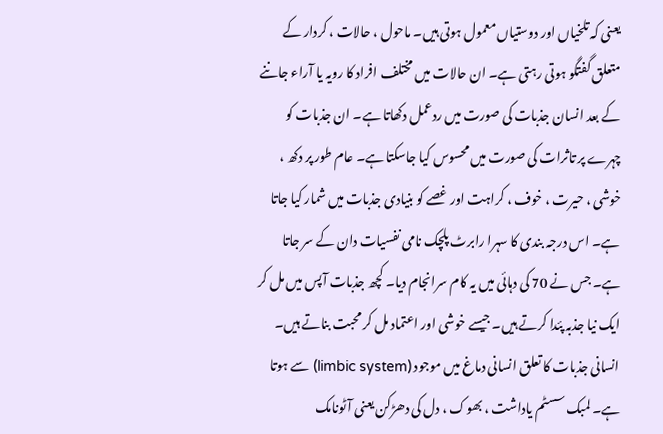يعنی کہ تلخیاں اور دوستیاں معمول ہوتی ہیں۔ ماحول ، حالات ، کردار کے متعلق گفتگو ہوتی رہتی ہے۔ ان حالات میں مختلف افراد کا رویہ یا آراء جاننے کے بعد انسان جذبات کی صورت میں ردعمل دکھاتا ہے۔ ان جذبات کو چہرے پر تاثرات کی صورت میں محسوس کیا جاسکتا ہے۔ عام طور پر دکھ ، خوشی ، حیرت ، خوف ، کراہت اور غصے کو بنیادی جذبات میں شمار کیا جاتا ہے۔ اس درجہ بندی کا سہرا رابرٹ پلچک نامی نفسیات دان کے سر جاتا ہے۔ جس نے 70 کی دہائی میں یہ کام سرانجام دیا۔ کچھ جذبات آپس میں مل کر ایک نیا جذبہ پئدا کرتے ہیں۔ جیسے خوشی اور اعتماد مل کر محبت بناتے ہیں۔ انسانی جذبات کا تعلق انسانی دماغ میں موجود (limbic system) سے ہوتا ہے۔ لمبک سسٹم یاداشت ، بھوک ، دل کی دھڑکن یعنی آٹونامک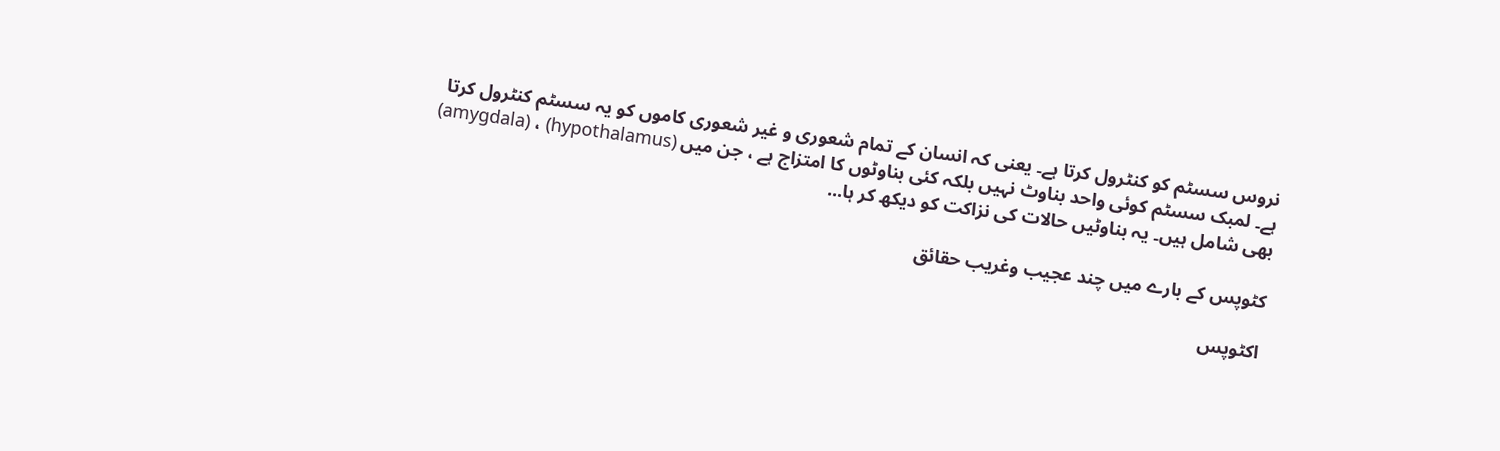نروس سسٹم کو کنٹرول کرتا ہے۔ یعنی کہ انسان کے تمام شعوری و غیر شعوری کاموں کو یہ سسٹم کنٹرول کرتا ہے۔ لمبک سسٹم کوئی واحد بناوٹ نہیں بلکہ کئی بناوٹوں کا امتزاج ہے ، جن میں (hypothalamus) ، (amygdala) بھی شامل ہیں۔ یہ بناوٹیں حالات کی نزاکت کو دیکھ کر ہا...

کٹوپس کے بارے میں چند عجیب وغریب حقائق

اکٹوپس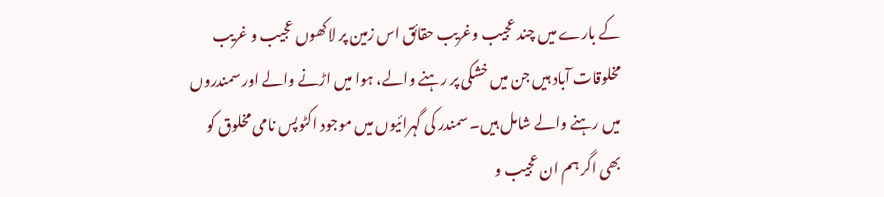کے بارے میں چند عجیب وغریب حقائق اس زمین پر لاکھوں عجیب و غریب مخلوقات آباد ہیں جن میں خشکی پر رہنے والے، ہوا میں اڑنے والے اور سمندروں میں رہنے والے شامل ہیں۔ سمندر کی گہرائیوں میں موجود اکٹوپس نامی مخلوق کو بھی اگر ہم ان عجیب و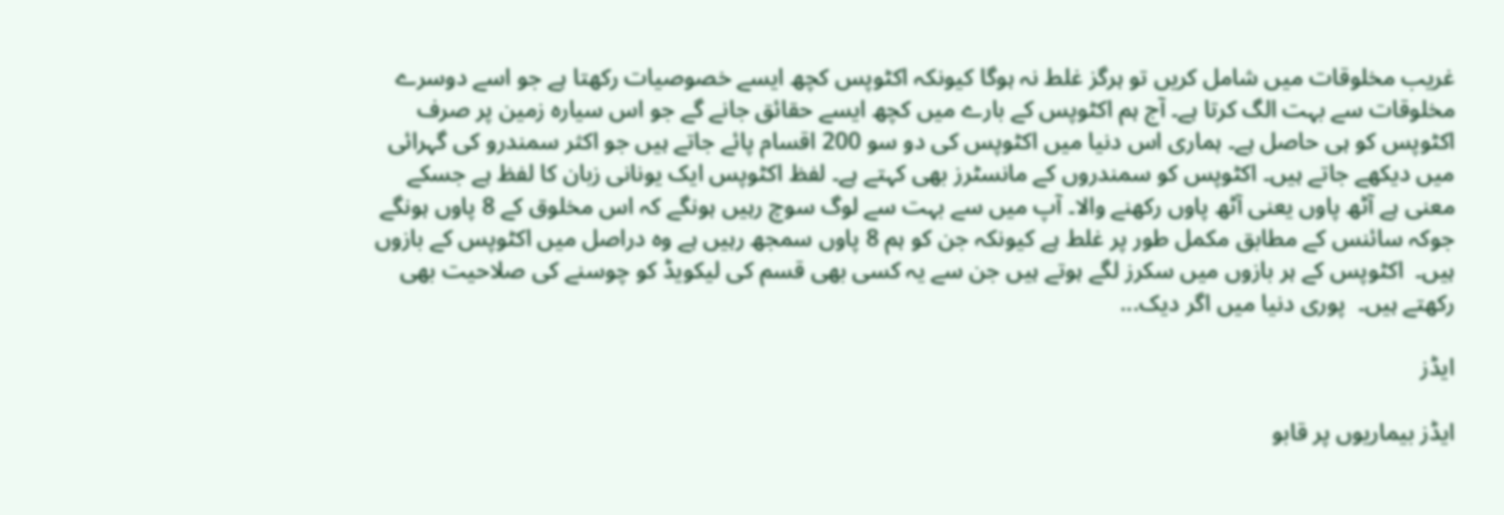غریب مخلوقات میں شامل کریں تو ہرگز غلط نہ ہوگا کیونکہ اکٹوپس کچھ ایسے خصوصیات رکھتا ہے جو اسے دوسرے مخلوقات سے بہت الگ کرتا ہے۔ آج ہم اکٹوپس کے بارے میں کچھ ایسے حقائق جانے گے جو اس سیارہ زمین پر صرف اکٹوپس کو ہی حاصل ہے۔ ہماری اس دنیا میں اکٹوپس کی دو سو 200 اقسام پائے جاتے ہیں جو اکثر سمندرو کی گہرائی میں دیکھے جاتے ہیں۔ اکٹوپس کو سمندروں کے مانسٹرز بھی کہتے ہے۔ لفظ اکٹوپس ایک یونانی زبان کا لفظ ہے جسکے معنی ہے آٹھ پاوں یعنی آٹھ پاوں رکھنے والا۔ آپ میں سے بہت سے لوگ سوچ رہیں ہونگے کہ اس مخلوق کے 8 پاوں ہونگے جوکہ سائنس کے مطابق مکمل طور پر غلط ہے کیونکہ جن کو ہم 8 پاوں سمجھ رہیں ہے وہ دراصل میں اکٹوپس کے بازوں ہیں۔  اکٹوپس کے ہر بازوں میں سکرز لگے ہوتے ہیں جن سے یہ کسی بھی قسم کی لیکویڈ کو چوسنے کی صلاحیت بھی رکھتے ہیں۔  پوری دنیا میں اگر دیک...

ایڈز

ایڈز بیماریوں پر قابو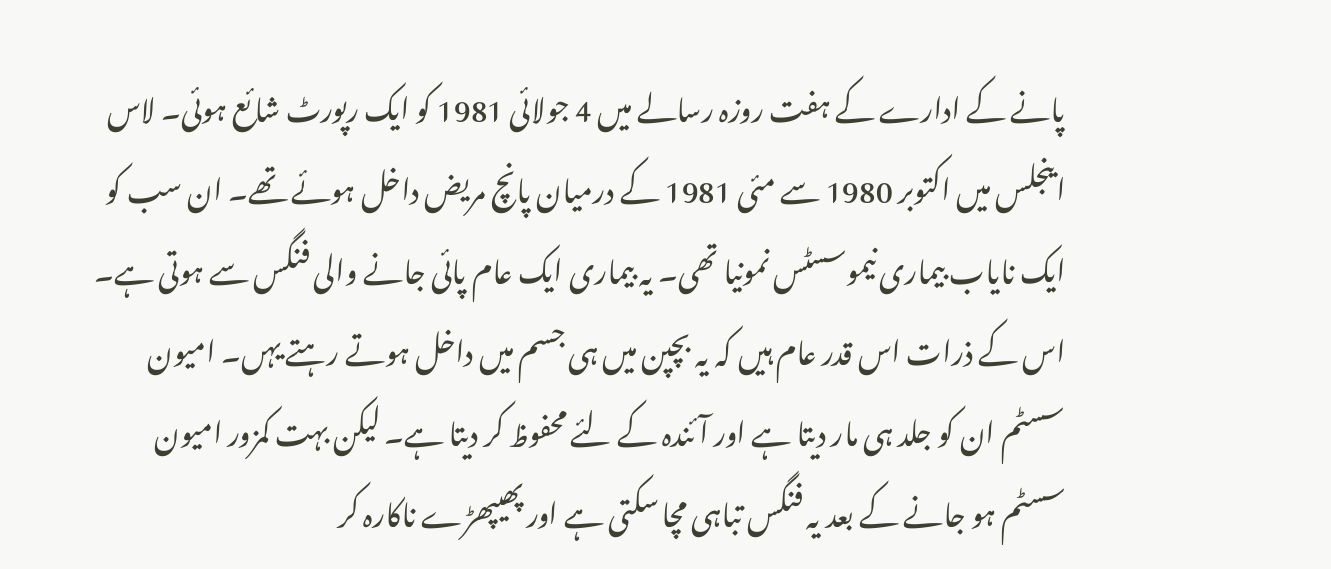پانے کے ادارے کے ہفت روزہ رسالے میں 4 جولائی 1981 کو ایک رپورٹ شائع ہوئی۔ لاس اینجلس میں اکتوبر 1980 سے مئی 1981 کے درمیان پانچ مریض داخل ہوئے تھے۔ ان سب کو ایک نایاب بیماری نیموسسٹس نمونیا تھی۔ یہ بیماری ایک عام پائی جانے والی فنگس سے ہوتی ہے۔ اس کے ذرات اس قدر عام ہیں کہ یہ بچپن میں ہی جسم میں داخل ہوتے رہتے یہں۔ امیون سسٹم ان کو جلد ہی مار دیتا ہے اور آئندہ کے لئے محفوظ کر دیتا ہے۔ لیکن بہت کمزور امیون سسٹم ہو جانے کے بعد یہ فنگس تباہی مچا سکتی ہے اور پھیپھڑے ناکارہ کر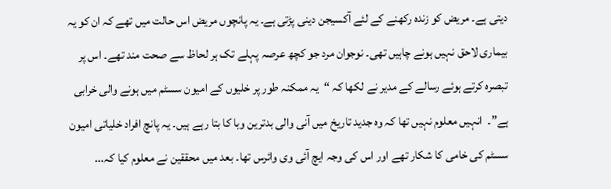دیتی ہے۔ مریض کو زندہ رکھنے کے لئے آکسیجن دینی پڑتی ہے۔ یہ پانچوں مریض اس حالت میں تھے کہ ان کو یہ بیماری لاحق نہیں ہونے چاہیں تھی۔ نوجوان مرد جو کچھ عرصہ پہلے تک ہر لحاظ سے صحت مند تھے۔ اس پر تبصرہ کرتے ہوئے رسالے کے مدیر نے لکھا کہ “یہ ممکنہ طور پر خلیوں کے امیون سسٹم میں ہونے والی خرابی ہے”۔  انہیں معلوم نہیں تھا کہ وہ جدید تاریخ میں آنی والی بدترین وبا کا بتا رہے ہیں۔ یہ پانچ افراد خلیاتی امیون سسٹم کی خامی کا شکار تھے اور اس کی وجہ ایچ آئی وی وائرس تھا۔ بعد میں محققین نے معلوم کیا کہ...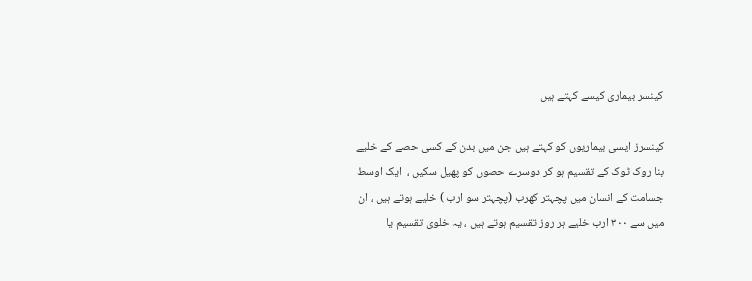کینسر بیماری کیسے کہتے ہیں

کینسرز ایسی بیماریوں کو کہتے ہیں جن میں بدن کے کسی حصے کے خلیے بنا روک ٹوک کے تقسیم ہو کر دوسرے حصوں کو پھیل سکیں ،  ایک اوسط جسامت کے انسان میں پچہتر کھرب (پچہتر سو ارب ) خلیے ہوتے ہیں ، ان میں سے ٣٠٠ ارب خلیے ہر روز تقسیم ہوتے ہیں ، یہ خلوی تقسیم یا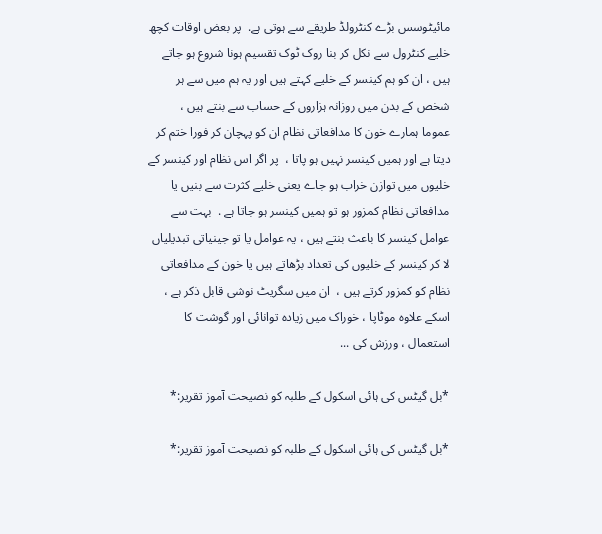مائیٹوسس بڑے کنٹرولڈ طریقے سے ہوتی ہے.  پر بعض اوقات کچھ خلیے کنٹرول سے نکل کر بنا روک ٹوک تقسیم ہونا شروع ہو جاتے ہیں ، ان کو ہم کینسر کے خلیے کہتے ہیں اور یہ ہم میں سے ہر شخص کے بدن میں روزانہ ہزاروں کے حساب سے بنتے ہیں ،  عموما ہمارے خون کا مدافعاتی نظام ان کو پہچان کر فورا ختم کر دیتا ہے اور ہمیں کینسر نہیں ہو پاتا ،  پر اگر اس نظام اور کینسر کے خلیوں میں توازن خراب ہو جاے یعنی خلیے کثرت سے بنیں یا مدافعاتی نظام کمزور ہو تو ہمیں کینسر ہو جاتا ہے .  بہت سے عوامل کینسر کا باعث بنتے ہیں ، یہ عوامل یا تو جینیاتی تبدیلیاں لا کر کینسر کے خلیوں کی تعداد بڑھاتے ہیں یا خون کے مدافعاتی نظام کو کمزور کرتے ہیں ،  ان میں سگریٹ نوشی قابل ذکر ہے ، اسکے علاوہ موٹاپا ، خوراک میں زیادہ توانائی اور گوشت کا استعمال ، ورزش کی ...

*بل گیٹس کی ہائی اسکول کے طلبہ کو نصیحت آموز تقریر:*

*بل گیٹس کی ہائی اسکول کے طلبہ کو نصیحت آموز تقریر:*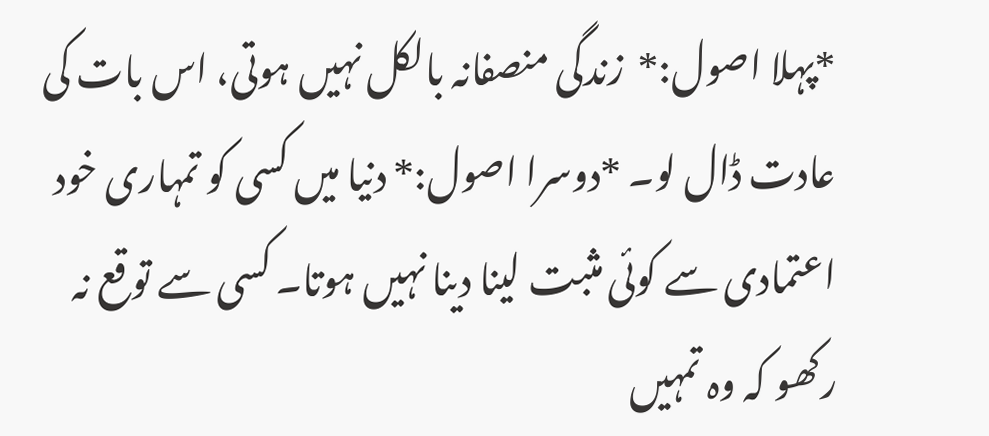*پہلا اصول:*  زندگی منصفانہ بالکل نہیں ہوتی، اس بات کی عادت ڈال لو۔ *دوسرا اصول:* دنیا میں کسی کو تمہاری خود اعتمادی سے کوئی مثبت لینا دینا نہیں ہوتا۔ کسی سے توقع نہ رکھو کہ وہ تمہیں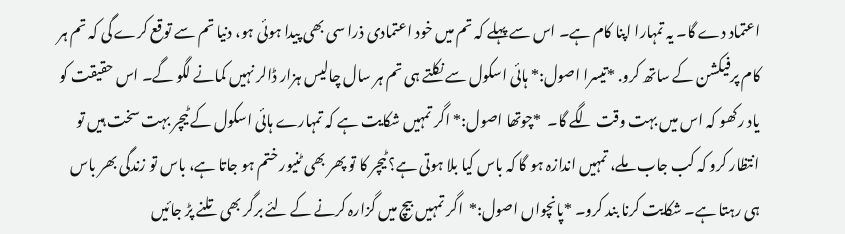اعتماد دے گا۔ یہ تمہارا اپنا کام ہے۔ اس سے پہلے کہ تم میں خود اعتمادی ذرا سی بھی پیدا ہوئی ہو، دنیا تم سے توقع کرے گی کہ تم ہر کام پرفیکشن کے ساتھ کرو. *تیسرا اصول:* ہائی اسکول سے نکلتے ہی تم ہر سال چالیس ہزار ڈالر نہیں کمانے لگو گے۔ اس حقیقت کو یاد رکھو کہ اس میں بہت وقت لگے گا۔  *چوتھا اصول:* اگر تمہیں شکایت ہے کہ تمہارے ہائی اسکول کے ٹیچر بہت سخت ہیں تو انتظار کرو کہ کب جاب ملے، تمہیں اندازہ ہو گا کہ باس کیا بلا ہوتی ہے؟ ٹیچر کا تو پھر بھی ٹنیور ختم ہو جاتا ہے، باس تو زندگی بھر باس ہی رہتا ہے۔ شکایت کرنا بند کرو۔ *پانچواں اصول:*  اگر تمہیں بیچ میں گزارہ کرنے کے لئے برگر بھی تلنے پڑ جائیں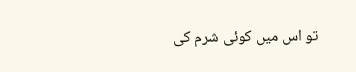تو اس میں کوئی شرم کی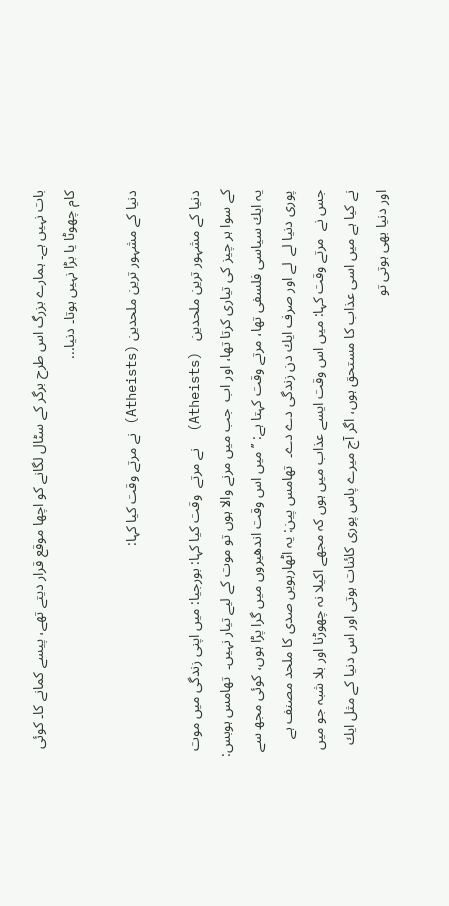بات نہیں ہے۔ ہمارے بزرگ اس طرح برگر کے سٹال لگانے کو اچھا موقع قرار دیتے تھے، پیسے کمانے کا۔ کوئی کام چھوٹا یا بڑا نہیں ہوتا۔ دنیا...

دنيا كے مشہور ترين ملحدين (Atheists) نے مرتے وقت كيا كہا:

دنيا كے مشہور ترين ملحدين   (Atheists)  نے مرتے  وقت كيا كہا: بورجيا: ميں اپنى زندگى ميں موت كے سوا ہر چيز كى تيارى كرتا تھا، اور اب  جب ميں مرنے والا ہوں تو موت كے ليے تيار نہيں۔  تھامس ہوبس:  يہ ايك سياسى فلسفى تھا، مرتے وقت كہتا ہے: ’’ ميں اس وقت اندھيروں ميں گرا پڑا ہوں، كوئى مجھ سے پورى دنيا لے  لے اور صرف ايك دن زندگى دے دے۔  تھامس پین: يہ اٹھارہویں صدی كا ملحد مصنف ہے جس نے  مرتے وقت کہا: ميں اس وقت ايسے عذاب ميں ہوں كہ مجھے اكيلا نہ چھوڑنا اور بلا شبہ جو ميں نے كيا ہے ميں اسى عذاب كا مستحق ہوں، اگر آج ميرے پاس پورى كائنات ہوتى اور اس دنيا كے مثل ايك اور دنيا بھى ہوتى تو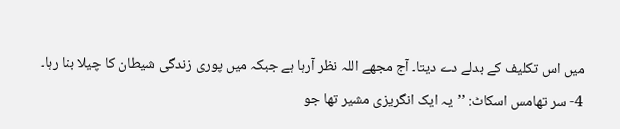ميں اس تكليف كے بدلے دے ديتا۔ آج مجھے اللہ نظر آرہا ہے جبكہ ميں پورى زندگى شيطان كا چيلا بنا رہا۔  4- سر تھامس اسکاٹ: ’’يہ ایک انگریزی مشیر تھا جو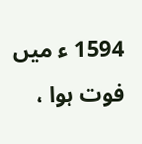1594 ء میں فوت ہوا ،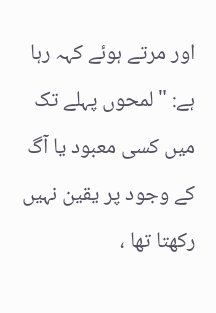اور مرتے ہوئے كہہ رہا ہے: "لمحوں پہلے تک میں کسی معبود یا آگ کے وجود پر یقین نہیں رکھتا تھا ،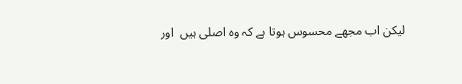لیکن اب مجھے محسوس ہوتا ہے کہ وہ اصلی ہیں  اور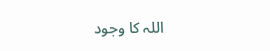اللہ كا وجود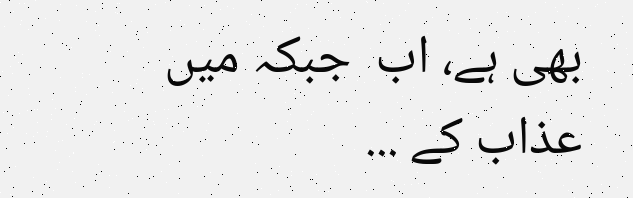بھى ہے، اب  جبكہ میں عذاب کے ...